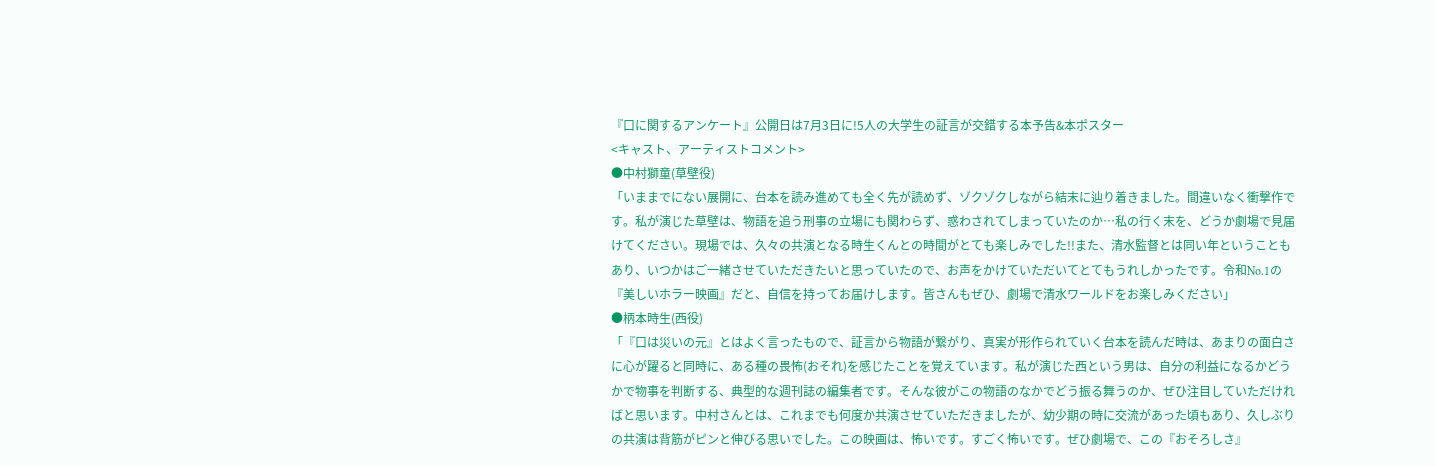『口に関するアンケート』公開日は7月3日に!5人の大学生の証言が交錯する本予告&本ポスター
<キャスト、アーティストコメント>
●中村獅童(草壁役)
「いままでにない展開に、台本を読み進めても全く先が読めず、ゾクゾクしながら結末に辿り着きました。間違いなく衝撃作です。私が演じた草壁は、物語を追う刑事の立場にも関わらず、惑わされてしまっていたのか…私の行く末を、どうか劇場で見届けてください。現場では、久々の共演となる時生くんとの時間がとても楽しみでした!!また、清水監督とは同い年ということもあり、いつかはご一緒させていただきたいと思っていたので、お声をかけていただいてとてもうれしかったです。令和No.1の『美しいホラー映画』だと、自信を持ってお届けします。皆さんもぜひ、劇場で清水ワールドをお楽しみください」
●柄本時生(西役)
「『口は災いの元』とはよく言ったもので、証言から物語が繋がり、真実が形作られていく台本を読んだ時は、あまりの面白さに心が躍ると同時に、ある種の畏怖(おそれ)を感じたことを覚えています。私が演じた西という男は、自分の利益になるかどうかで物事を判断する、典型的な週刊誌の編集者です。そんな彼がこの物語のなかでどう振る舞うのか、ぜひ注目していただければと思います。中村さんとは、これまでも何度か共演させていただきましたが、幼少期の時に交流があった頃もあり、久しぶりの共演は背筋がピンと伸びる思いでした。この映画は、怖いです。すごく怖いです。ぜひ劇場で、この『おそろしさ』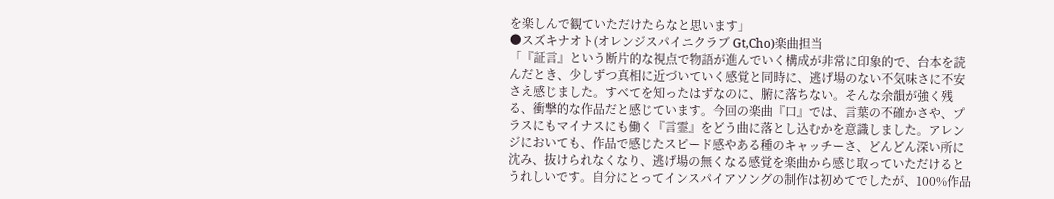を楽しんで観ていただけたらなと思います」
●スズキナオト(オレンジスパイニクラブ Gt,Cho)楽曲担当
「『証言』という断片的な視点で物語が進んでいく構成が非常に印象的で、台本を読んだとき、少しずつ真相に近づいていく感覚と同時に、逃げ場のない不気味さに不安さえ感じました。すべてを知ったはずなのに、腑に落ちない。そんな余韻が強く残る、衝撃的な作品だと感じています。今回の楽曲『口』では、言葉の不確かさや、プラスにもマイナスにも働く『言霊』をどう曲に落とし込むかを意識しました。アレンジにおいても、作品で感じたスピード感やある種のキャッチーさ、どんどん深い所に沈み、抜けられなくなり、逃げ場の無くなる感覚を楽曲から感じ取っていただけるとうれしいです。自分にとってインスパイアソングの制作は初めてでしたが、100%作品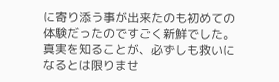に寄り添う事が出来たのも初めての体験だったのですごく新鮮でした。真実を知ることが、必ずしも救いになるとは限りませ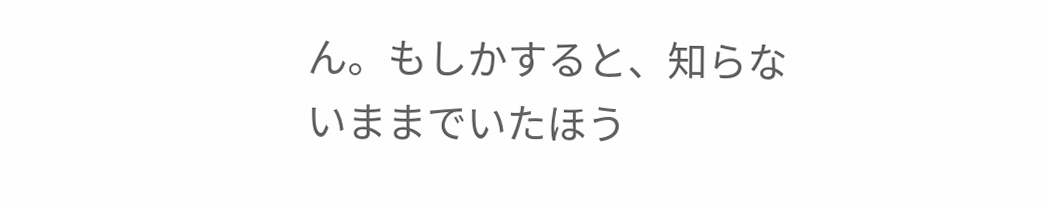ん。もしかすると、知らないままでいたほう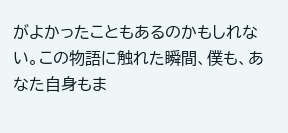がよかったこともあるのかもしれない。この物語に触れた瞬間、僕も、あなた自身もま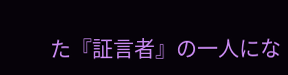た『証言者』の一人にな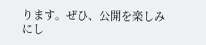ります。ぜひ、公開を楽しみにし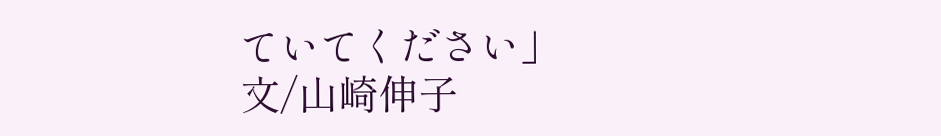ていてください」
文/山崎伸子